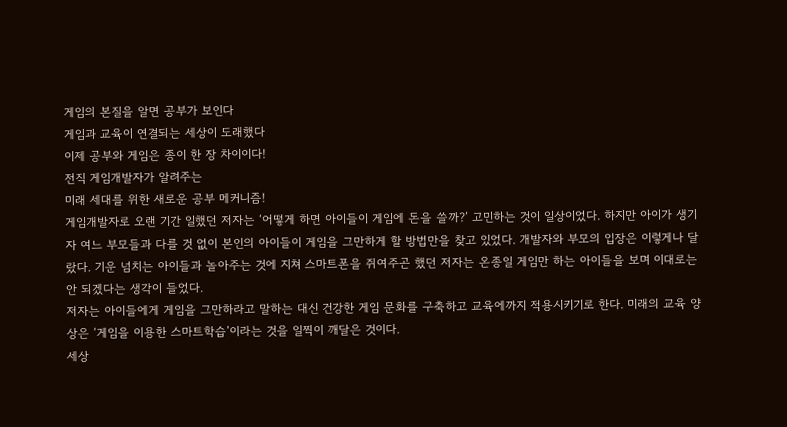게임의 본질을 알면 공부가 보인다
게임과 교육이 연결되는 세상이 도래했다
이제 공부와 게임은 종이 한 장 차이이다!
전직 게임개발자가 알려주는
미래 세대를 위한 새로운 공부 메커니즘!
게임개발자로 오랜 기간 일했던 저자는 ‘어떻게 하면 아이들이 게임에 돈을 쓸까?’ 고민하는 것이 일상이었다. 하지만 아이가 생기자 여느 부모들과 다를 것 없이 본인의 아이들이 게임을 그만하게 할 방법만을 찾고 있었다. 개발자와 부모의 입장은 이렇게나 달랐다. 기운 넘치는 아이들과 놀아주는 것에 지쳐 스마트폰을 쥐여주곤 했던 저자는 온종일 게임만 하는 아이들을 보며 이대로는 안 되겠다는 생각이 들었다.
저자는 아이들에게 게임을 그만하라고 말하는 대신 건강한 게임 문화를 구축하고 교육에까지 적용시키기로 한다. 미래의 교육 양상은 ‘게임을 이용한 스마트학습’이라는 것을 일찍이 깨달은 것이다.
세상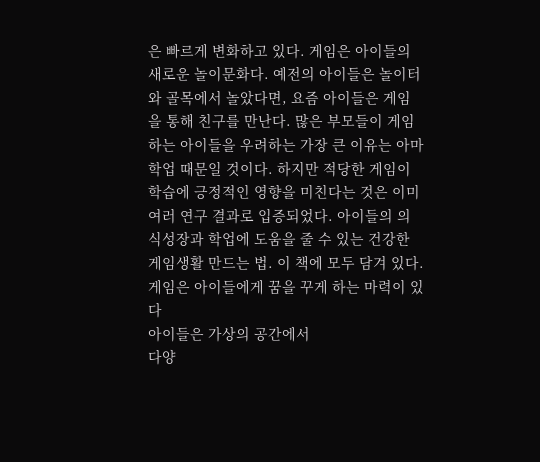은 빠르게 변화하고 있다. 게임은 아이들의 새로운 놀이문화다. 예전의 아이들은 놀이터와 골목에서 놀았다면, 요즘 아이들은 게임을 통해 친구를 만난다. 많은 부모들이 게임하는 아이들을 우려하는 가장 큰 이유는 아마 학업 때문일 것이다. 하지만 적당한 게임이 학습에 긍정적인 영향을 미친다는 것은 이미 여러 연구 결과로 입증되었다. 아이들의 의식성장과 학업에 도움을 줄 수 있는 건강한 게임생활 만드는 법. 이 책에 모두 담겨 있다.
게임은 아이들에게 꿈을 꾸게 하는 마력이 있다
아이들은 가상의 공간에서
다양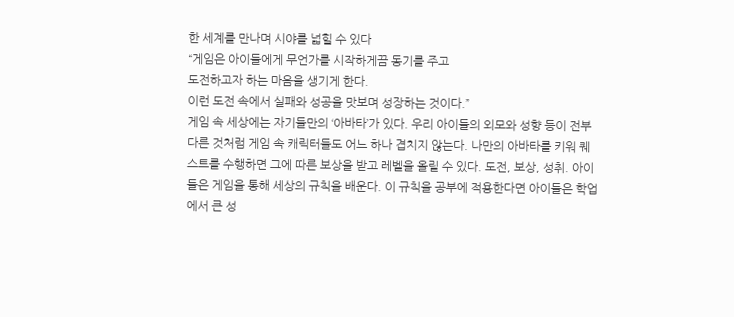한 세계를 만나며 시야를 넓힐 수 있다
“게임은 아이들에게 무언가를 시작하게끔 동기를 주고
도전하고자 하는 마음을 생기게 한다.
이런 도전 속에서 실패와 성공을 맛보며 성장하는 것이다.”
게임 속 세상에는 자기들만의 ‘아바타’가 있다. 우리 아이들의 외모와 성향 등이 전부 다른 것처럼 게임 속 캐릭터들도 어느 하나 겹치지 않는다. 나만의 아바타를 키워 퀘스트를 수행하면 그에 따른 보상을 받고 레벨을 올릴 수 있다. 도전, 보상, 성취. 아이들은 게임을 통해 세상의 규칙을 배운다. 이 규칙을 공부에 적용한다면 아이들은 학업에서 큰 성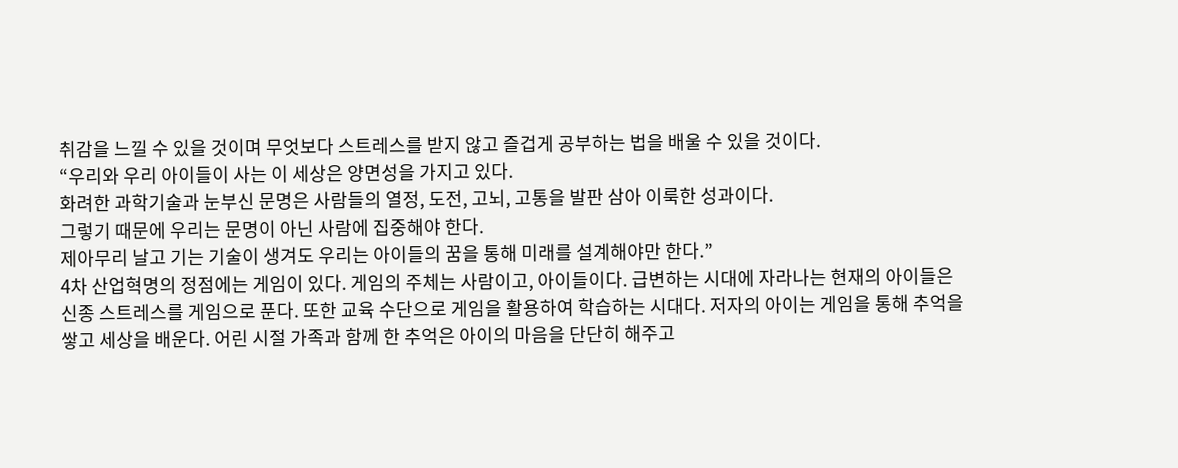취감을 느낄 수 있을 것이며 무엇보다 스트레스를 받지 않고 즐겁게 공부하는 법을 배울 수 있을 것이다.
“우리와 우리 아이들이 사는 이 세상은 양면성을 가지고 있다.
화려한 과학기술과 눈부신 문명은 사람들의 열정, 도전, 고뇌, 고통을 발판 삼아 이룩한 성과이다.
그렇기 때문에 우리는 문명이 아닌 사람에 집중해야 한다.
제아무리 날고 기는 기술이 생겨도 우리는 아이들의 꿈을 통해 미래를 설계해야만 한다.”
4차 산업혁명의 정점에는 게임이 있다. 게임의 주체는 사람이고, 아이들이다. 급변하는 시대에 자라나는 현재의 아이들은 신종 스트레스를 게임으로 푼다. 또한 교육 수단으로 게임을 활용하여 학습하는 시대다. 저자의 아이는 게임을 통해 추억을 쌓고 세상을 배운다. 어린 시절 가족과 함께 한 추억은 아이의 마음을 단단히 해주고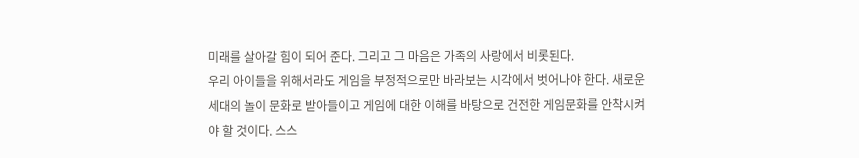미래를 살아갈 힘이 되어 준다. 그리고 그 마음은 가족의 사랑에서 비롯된다.
우리 아이들을 위해서라도 게임을 부정적으로만 바라보는 시각에서 벗어나야 한다. 새로운 세대의 놀이 문화로 받아들이고 게임에 대한 이해를 바탕으로 건전한 게임문화를 안착시켜야 할 것이다. 스스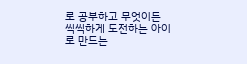로 공부하고 무엇이든 씩씩하게 도전하는 아이로 만드는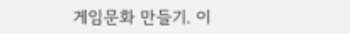게임문화 만들기. 이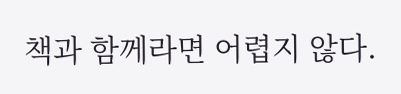책과 함께라면 어렵지 않다.